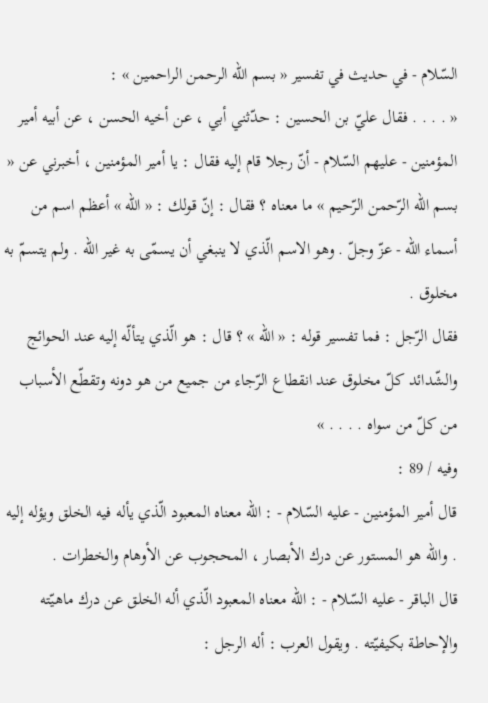السّلام - في حديث في تفسير « بسم اللّه الرحمن الراحمين » :
« . . . . فقال عليّ بن الحسين : حدّثني أبي ، عن أخيه الحسن ، عن أبيه أمير المؤمنين - عليهم السّلام - أنّ رجلا قام إليه فقال : يا أمير المؤمنين ، أخبرني عن « بسم اللّه الرّحمن الرّحيم » ما معناه ؟ فقال : إنّ قولك : « اللّه » أعظم اسم من أسماء اللّه - عزّ وجلّ . وهو الاسم الّذي لا ينبغي أن يسمّى به غير الله . ولم يتسمّ به مخلوق .
فقال الرّجل : فما تفسير قوله : « اللّه » ؟ قال : هو الّذي يتألّه إليه عند الحوائج والشّدائد كلّ مخلوق عند انقطاع الرّجاء من جميع من هو دونه وتقطّع الأسباب من كلّ من سواه . . . . »
وفيه / 89 :
قال أمير المؤمنين - عليه السّلام - : اللّه معناه المعبود الّذي يأله فيه الخلق ويؤله إليه . واللّه هو المستور عن درك الأبصار ، المحجوب عن الأوهام والخطرات .
قال الباقر - عليه السّلام - : اللّه معناه المعبود الّذي أله الخلق عن درك ماهيّته والإحاطة بكيفيّته . ويقول العرب : أله الرجل :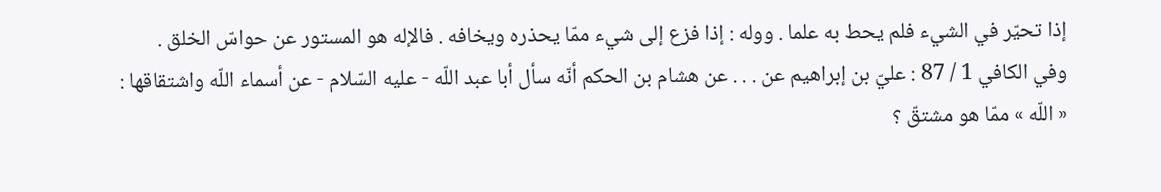إذا تحيّر في الشيء فلم يحط به علما . ووله : إذا فزع إلى شيء ممّا يحذره ويخافه . فالإله هو المستور عن حواسّ الخلق .
وفي الكافي 1 / 87 : عليّ بن إبراهيم عن . . . عن هشام بن الحكم أنّه سأل أبا عبد اللّه - عليه السّلام - عن أسماء اللّه واشتقاقها : « اللّه » ممّا هو مشتقّ ؟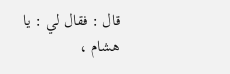قال : فقال لي : يا هشام ،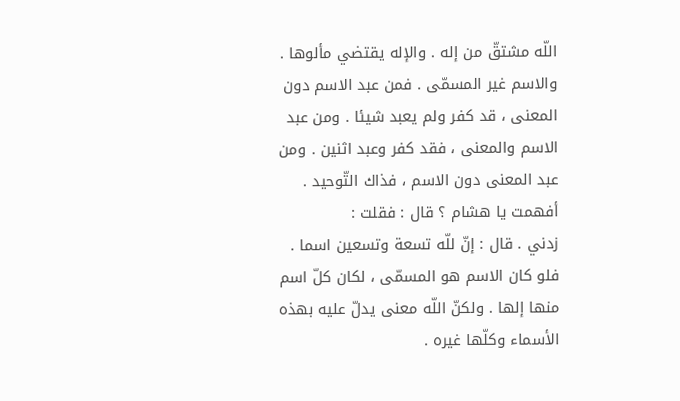اللّه مشتقّ من إله . والإله يقتضي مألوها . والاسم غير المسمّى . فمن عبد الاسم دون المعنى ، قد كفر ولم يعبد شيئا . ومن عبد الاسم والمعنى ، فقد كفر وعبد اثنين . ومن عبد المعنى دون الاسم ، فذاك التّوحيد . أفهمت يا هشام ؟ قال : فقلت :
زدني . قال : إنّ للّه تسعة وتسعين اسما . فلو كان الاسم هو المسمّى ، لكان كلّ اسم منها إلها . ولكنّ اللّه معنى يدلّ عليه بهذه الأسماء وكلّها غيره .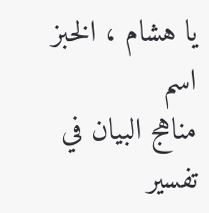يا هشام ، الخبز اسم
مناهج البيان في تفسير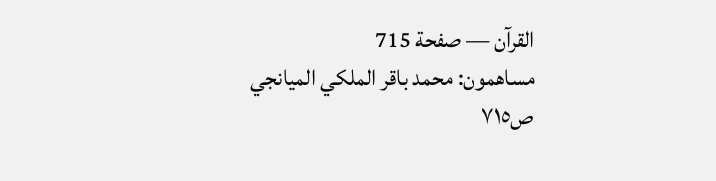القرآن — صفحة 715
مساهمون: محمد باقر الملكي الميانجي
ص٧١٥